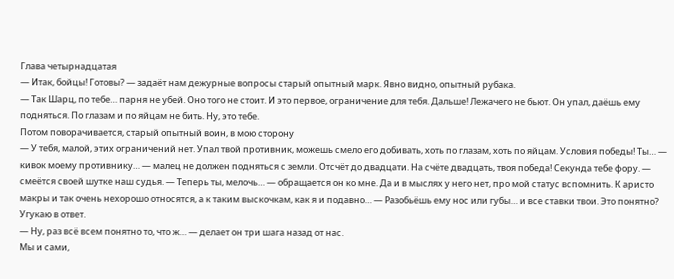Глава четырнадцатая
— Итак, бойцы! Готовы? — задаёт нам дежурные вопросы старый опытный марк. Явно видно, опытный рубака.
— Так Шарц, по тебе… парня не убей. Оно того не стоит. И это первое, ограничение для тебя. Дальше! Лежачего не бьют. Он упал, даёшь ему подняться. По глазам и по яйцам не бить. Ну, это тебе.
Потом поворачивается, старый опытный воин, в мою сторону
— У тебя, малой, этих ограничений нет. Упал твой противник, можешь смело его добивать, хоть по глазам, хоть по яйцам. Условия победы! Ты… — кивок моему противнику… — малец не должен подняться с земли. Отсчёт до двадцати. На счёте двадцать, твоя победа! Секунда тебе фору. — смеётся своей шутке наш судья. — Теперь ты, мелочь… — обращается он ко мне. Да и в мыслях у него нет, про мой статус вспомнить. К аристо макры и так очень нехорошо относятся, а к таким выскочкам, как я и подавно… — Разобьёшь ему нос или губы… и все ставки твои. Это понятно?
Угукаю в ответ.
— Ну, раз всё всем понятно то, что ж… — делает он три шага назад от нас.
Мы и сами,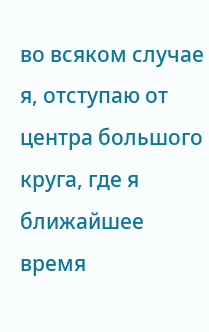во всяком случае я, отступаю от центра большого круга, где я ближайшее время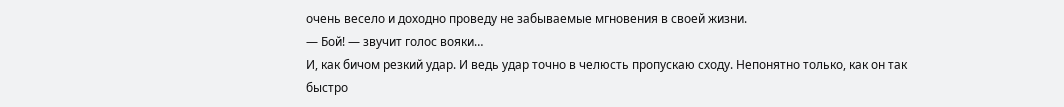очень весело и доходно проведу не забываемые мгновения в своей жизни.
— Бой! — звучит голос вояки…
И, как бичом резкий удар. И ведь удар точно в челюсть пропускаю сходу. Непонятно только, как он так быстро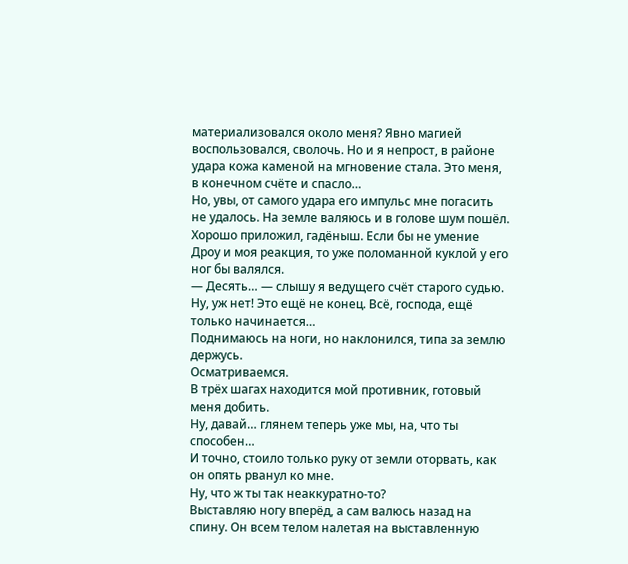материализовался около меня? Явно магией воспользовался, сволочь. Но и я непрост, в районе удара кожа каменой на мгновение стала. Это меня, в конечном счёте и спасло…
Но, увы, от самого удара его импульс мне погасить не удалось. На земле валяюсь и в голове шум пошёл. Хорошо приложил, гадёныш. Если бы не умение Дроу и моя реакция, то уже поломанной куклой у его ног бы валялся.
— Десять… — слышу я ведущего счёт старого судью.
Ну, уж нет! Это ещё не конец. Всё, господа, ещё только начинается…
Поднимаюсь на ноги, но наклонился, типа за землю держусь.
Осматриваемся.
В трёх шагах находится мой противник, готовый меня добить.
Ну, давай… глянем теперь уже мы, на, что ты способен…
И точно, стоило только руку от земли оторвать, как он опять рванул ко мне.
Ну, что ж ты так неаккуратно-то?
Выставляю ногу вперёд, а сам валюсь назад на спину. Он всем телом налетая на выставленную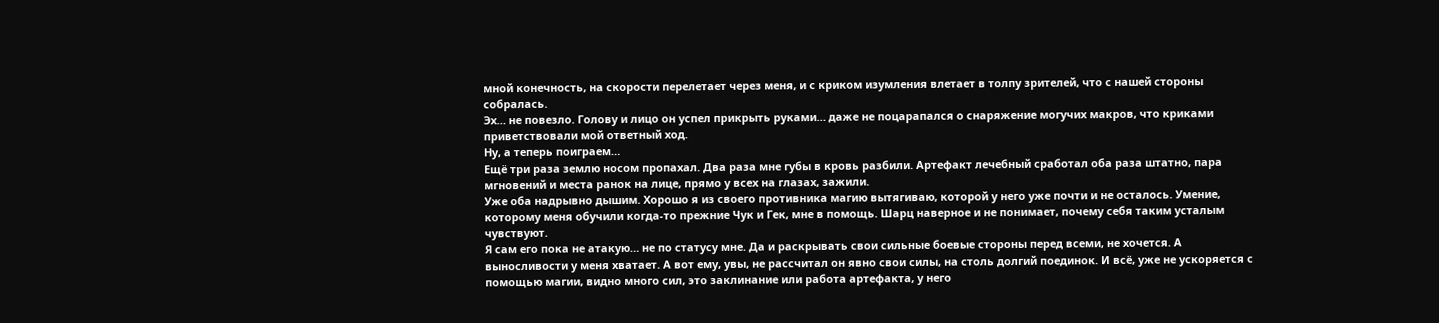мной конечность, на скорости перелетает через меня, и с криком изумления влетает в толпу зрителей, что с нашей стороны собралась.
Эх… не повезло. Голову и лицо он успел прикрыть руками… даже не поцарапался о снаряжение могучих макров, что криками приветствовали мой ответный ход.
Ну, а теперь поиграем…
Ещё три раза землю носом пропахал. Два раза мне губы в кровь разбили. Артефакт лечебный сработал оба раза штатно, пара мгновений и места ранок на лице, прямо у всех на глазах, зажили.
Уже оба надрывно дышим. Хорошо я из своего противника магию вытягиваю, которой у него уже почти и не осталось. Умение, которому меня обучили когда-то прежние Чук и Гек, мне в помощь. Шарц наверное и не понимает, почему себя таким усталым чувствуют.
Я сам его пока не атакую… не по статусу мне. Да и раскрывать свои сильные боевые стороны перед всеми, не хочется. А выносливости у меня хватает. А вот ему, увы, не рассчитал он явно свои силы, на столь долгий поединок. И всё, уже не ускоряется с помощью магии, видно много сил, это заклинание или работа артефакта, у него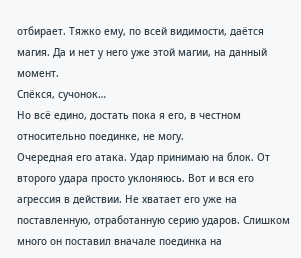отбирает. Тяжко ему, по всей видимости, даётся магия. Да и нет у него уже этой магии, на данный момент.
Спёкся, сучонок…
Но всё едино, достать пока я его, в честном относительно поединке, не могу.
Очередная его атака. Удар принимаю на блок. От второго удара просто уклоняюсь. Вот и вся его агрессия в действии. Не хватает его уже на поставленную, отработанную серию ударов. Слишком много он поставил вначале поединка на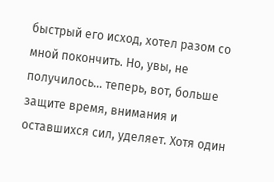быстрый его исход, хотел разом со мной покончить. Но, увы, не получилось… теперь, вот, больше защите время, внимания и оставшихся сил, уделяет. Хотя один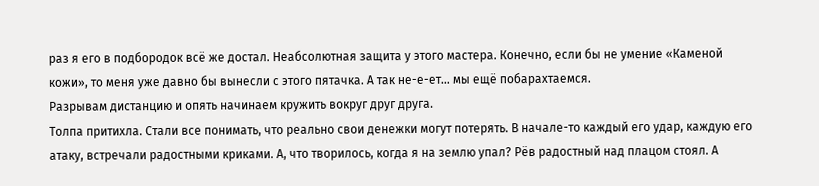раз я его в подбородок всё же достал. Неабсолютная защита у этого мастера. Конечно, если бы не умение «Каменой кожи», то меня уже давно бы вынесли с этого пятачка. А так не-е-ет… мы ещё побарахтаемся.
Разрывам дистанцию и опять начинаем кружить вокруг друг друга.
Толпа притихла. Стали все понимать, что реально свои денежки могут потерять. В начале-то каждый его удар, каждую его атаку, встречали радостными криками. А, что творилось, когда я на землю упал? Рёв радостный над плацом стоял. А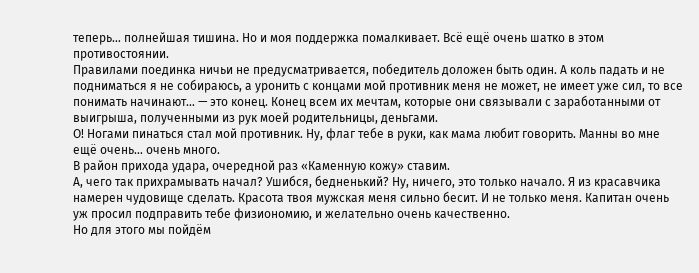теперь… полнейшая тишина. Но и моя поддержка помалкивает. Всё ещё очень шатко в этом противостоянии.
Правилами поединка ничьи не предусматривается, победитель доложен быть один. А коль падать и не подниматься я не собираюсь, а уронить с концами мой противник меня не может, не имеет уже сил, то все понимать начинают… — это конец. Конец всем их мечтам, которые они связывали с заработанными от выигрыша, полученными из рук моей родительницы, деньгами.
О! Ногами пинаться стал мой противник. Ну, флаг тебе в руки, как мама любит говорить. Манны во мне ещё очень… очень много.
В район прихода удара, очередной раз «Каменную кожу» ставим.
А, чего так прихрамывать начал? Ушибся, бедненький? Ну, ничего, это только начало. Я из красавчика намерен чудовище сделать. Красота твоя мужская меня сильно бесит. И не только меня. Капитан очень уж просил подправить тебе физиономию, и желательно очень качественно.
Но для этого мы пойдём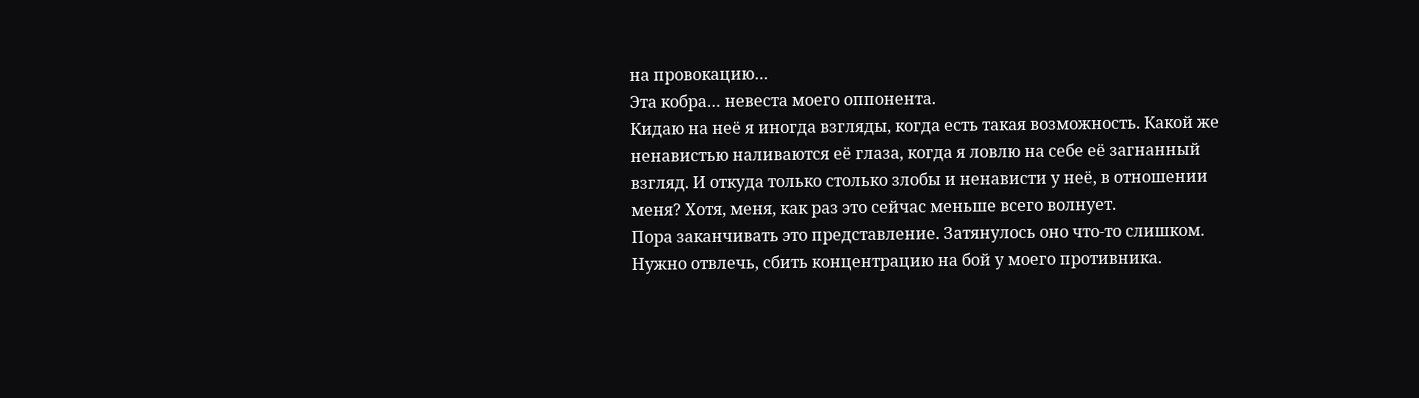на провокацию…
Эта кобра… невеста моего оппонента.
Кидаю на неё я иногда взгляды, когда есть такая возможность. Какой же ненавистью наливаются её глаза, когда я ловлю на себе её загнанный взгляд. И откуда только столько злобы и ненависти у неё, в отношении меня? Хотя, меня, как раз это сейчас меньше всего волнует.
Пора заканчивать это представление. Затянулось оно что-то слишком.
Нужно отвлечь, сбить концентрацию на бой у моего противника.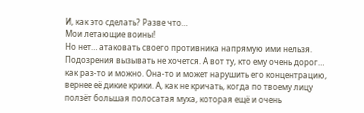И, как это сделать? Разве что…
Мои летающие воины!
Но нет… атаковать своего противника напрямую ими нельзя. Подозрения вызывать не хочется. А вот ту, кто ему очень дорог… как раз-то и можно. Она-то и может нарушить его концентрацию, вернее её дикие крики. А, как не кричать, когда по твоему лицу ползёт большая полосатая муха, которая ещё и очень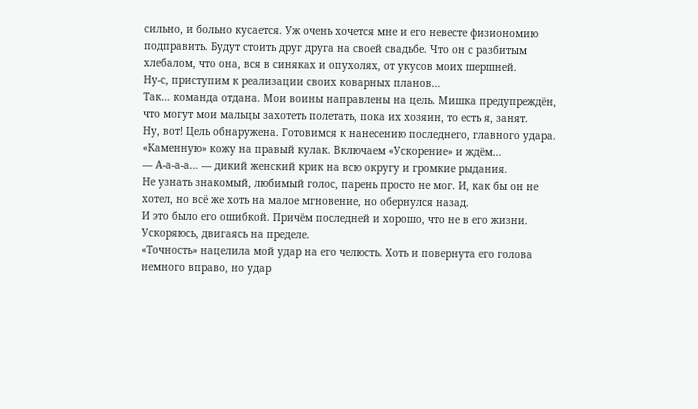сильно, и больно кусается. Уж очень хочется мне и его невесте физиономию подправить. Будут стоить друг друга на своей свадьбе. Что он с разбитым хлебалом, что она, вся в синяках и опухолях, от укусов моих шершней.
Ну-с, приступим к реализации своих коварных планов…
Так… команда отдана. Мои воины направлены на цель. Мишка предупреждён, что могут мои мальцы захотеть полетать, пока их хозяин, то есть я, занят.
Ну, вот! Цель обнаружена. Готовимся к нанесению последнего, главного удара.
«Каменную» кожу на правый кулак. Включаем «Ускорение» и ждём…
— А-а-а-а… — дикий женский крик на всю округу и громкие рыдания.
Не узнать знакомый, любимый голос, парень просто не мог. И, как бы он не хотел, но всё же хоть на малое мгновение, но обернулся назад.
И это было его ошибкой. Причём последней и хорошо, что не в его жизни.
Ускоряюсь, двигаясь на пределе.
«Точность» нацелила мой удар на его челюсть. Хоть и повернута его голова немного вправо, но удар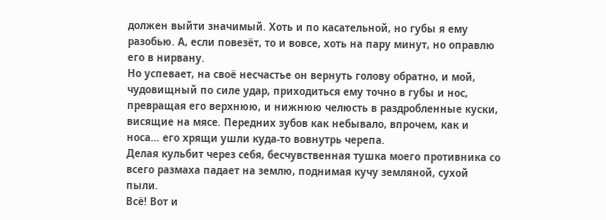должен выйти значимый. Хоть и по касательной, но губы я ему разобью. А, если повезёт, то и вовсе, хоть на пару минут, но оправлю его в нирвану.
Но успевает, на своё несчастье он вернуть голову обратно, и мой, чудовищный по силе удар, приходиться ему точно в губы и нос, превращая его верхнюю, и нижнюю челюсть в раздробленные куски, висящие на мясе. Передних зубов как небывало, впрочем, как и носа… его хрящи ушли куда-то вовнутрь черепа.
Делая кульбит через себя, бесчувственная тушка моего противника со всего размаха падает на землю, поднимая кучу земляной, сухой пыли.
Всё! Вот и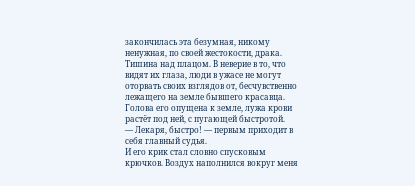закончилась эта безумная, никому ненужная, по своей жестокости, драка.
Тишина над плацом. В неверие в то, что видят их глаза, люди в ужасе не могут оторвать своих взглядов от, бесчувственно лежащего на земле бывшего красавца. Голова его опущена к земле, лужа крови растёт под ней, с пугающей быстротой.
— Лекаря, быстро! — первым приходит в себя главный судья.
И его крик стал словно спусковым крючков. Воздух наполнился вокруг меня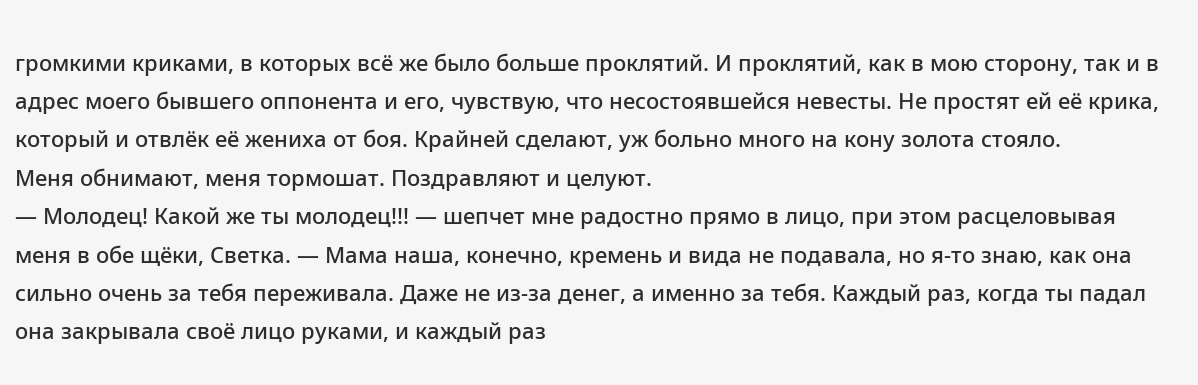громкими криками, в которых всё же было больше проклятий. И проклятий, как в мою сторону, так и в адрес моего бывшего оппонента и его, чувствую, что несостоявшейся невесты. Не простят ей её крика, который и отвлёк её жениха от боя. Крайней сделают, уж больно много на кону золота стояло.
Меня обнимают, меня тормошат. Поздравляют и целуют.
— Молодец! Какой же ты молодец!!! — шепчет мне радостно прямо в лицо, при этом расцеловывая меня в обе щёки, Светка. — Мама наша, конечно, кремень и вида не подавала, но я-то знаю, как она сильно очень за тебя переживала. Даже не из-за денег, а именно за тебя. Каждый раз, когда ты падал она закрывала своё лицо руками, и каждый раз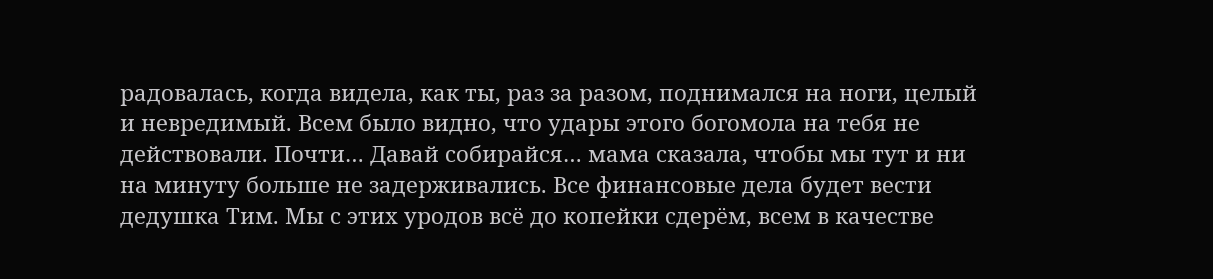радовалась, когда видела, как ты, раз за разом, поднимался на ноги, целый и невредимый. Всем было видно, что удары этого богомола на тебя не действовали. Почти… Давай собирайся… мама сказала, чтобы мы тут и ни на минуту больше не задерживались. Все финансовые дела будет вести дедушка Тим. Мы с этих уродов всё до копейки сдерём, всем в качестве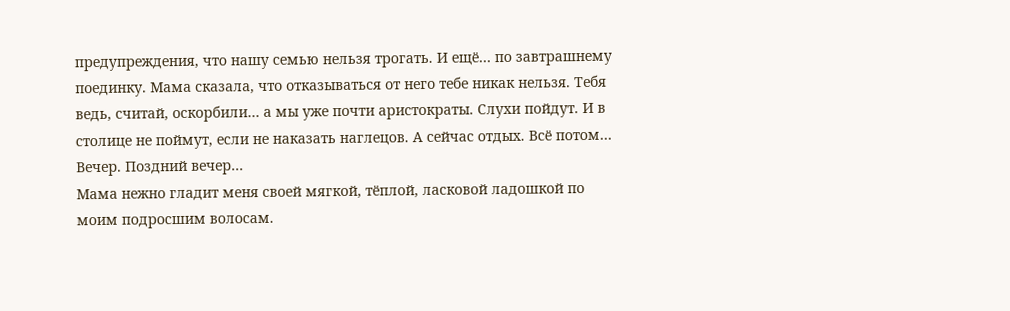предупреждения, что нашу семью нельзя трогать. И ещё… по завтрашнему поединку. Мама сказала, что отказываться от него тебе никак нельзя. Тебя ведь, считай, оскорбили… а мы уже почти аристократы. Слухи пойдут. И в столице не поймут, если не наказать наглецов. А сейчас отдых. Всё потом…
Вечер. Поздний вечер…
Мама нежно гладит меня своей мягкой, тёплой, ласковой ладошкой по моим подросшим волосам.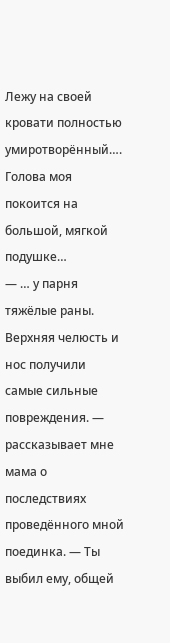Лежу на своей кровати полностью умиротворённый…. Голова моя покоится на большой, мягкой подушке…
— … у парня тяжёлые раны. Верхняя челюсть и нос получили самые сильные повреждения. — рассказывает мне мама о последствиях проведённого мной поединка. — Ты выбил ему, общей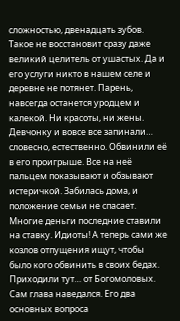сложностью, двенадцать зубов. Такое не восстановит сразу даже великий целитель от ушастых. Да и его услуги никто в нашем селе и деревне не потянет. Парень, навсегда останется уродцем и калекой. Ни красоты, ни жены. Девчонку и вовсе все запинали… словесно, естественно. Обвинили её в его проигрыше. Все на неё пальцем показывают и обзывают истеричкой. Забилась дома, и положение семьи не спасает. Многие деньги последние ставили на ставку. Идиоты! А теперь сами же козлов отпущения ищут, чтобы было кого обвинить в своих бедах. Приходили тут… от Богомоловых. Сам глава наведался. Его два основных вопроса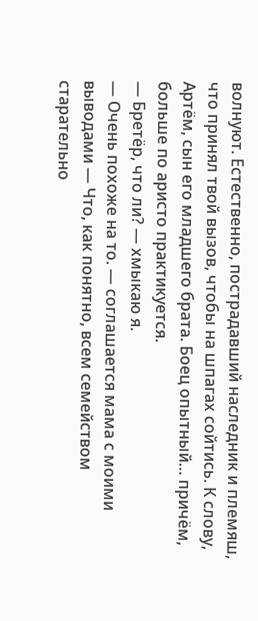волнуют. Естественно, пострадавший наследник и племяш, что принял твой вызов, чтобы на шпагах сойтись. К слову, Артём, сын его младшего брата. Боец опытный… причём, больше по аристо практикуется.
— Бретёр, что ли? — хмыкаю я.
— Очень похоже на то. — соглашается мама с моими выводами — Что, как понятно, всем семейством старательно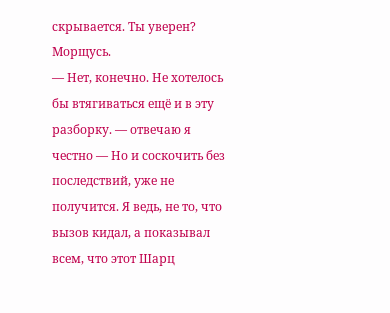скрывается. Ты уверен?
Морщусь.
— Нет, конечно. Не хотелось бы втягиваться ещё и в эту разборку. — отвечаю я честно — Но и соскочить без последствий, уже не получится. Я ведь, не то, что вызов кидал, а показывал всем, что этот Шарц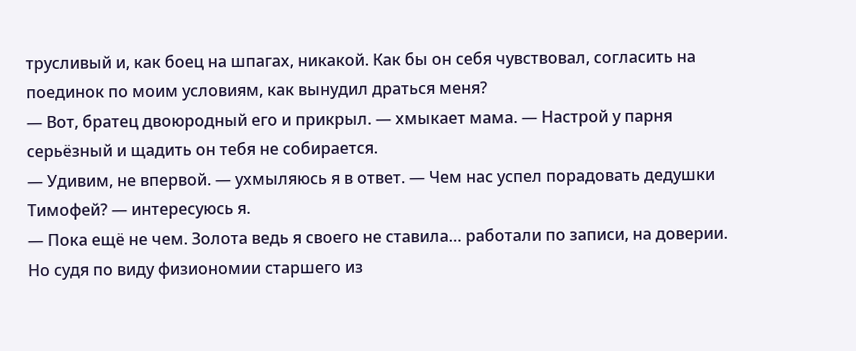трусливый и, как боец на шпагах, никакой. Как бы он себя чувствовал, согласить на поединок по моим условиям, как вынудил драться меня?
— Вот, братец двоюродный его и прикрыл. — хмыкает мама. — Настрой у парня серьёзный и щадить он тебя не собирается.
— Удивим, не впервой. — ухмыляюсь я в ответ. — Чем нас успел порадовать дедушки Тимофей? — интересуюсь я.
— Пока ещё не чем. Золота ведь я своего не ставила… работали по записи, на доверии. Но судя по виду физиономии старшего из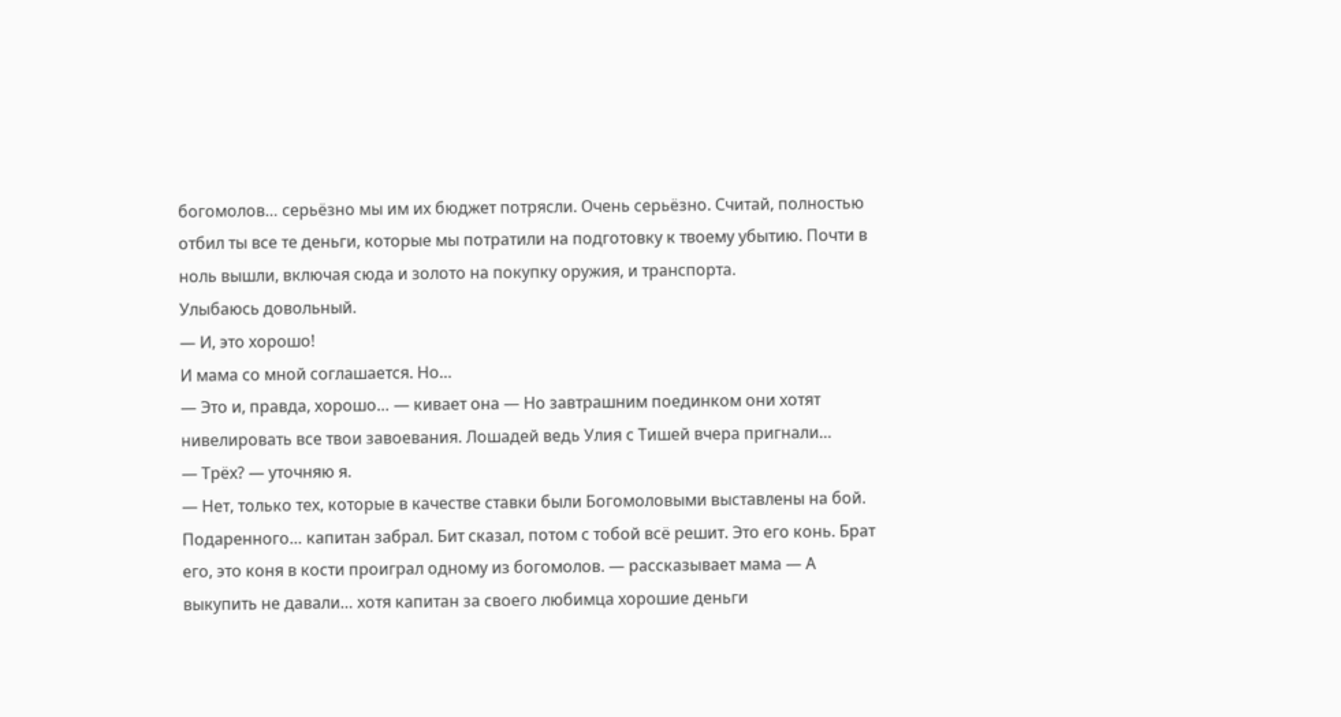богомолов… серьёзно мы им их бюджет потрясли. Очень серьёзно. Считай, полностью отбил ты все те деньги, которые мы потратили на подготовку к твоему убытию. Почти в ноль вышли, включая сюда и золото на покупку оружия, и транспорта.
Улыбаюсь довольный.
— И, это хорошо!
И мама со мной соглашается. Но…
— Это и, правда, хорошо… — кивает она — Но завтрашним поединком они хотят нивелировать все твои завоевания. Лошадей ведь Улия с Тишей вчера пригнали…
— Трёх? — уточняю я.
— Нет, только тех, которые в качестве ставки были Богомоловыми выставлены на бой. Подаренного… капитан забрал. Бит сказал, потом с тобой всё решит. Это его конь. Брат его, это коня в кости проиграл одному из богомолов. — рассказывает мама — А выкупить не давали… хотя капитан за своего любимца хорошие деньги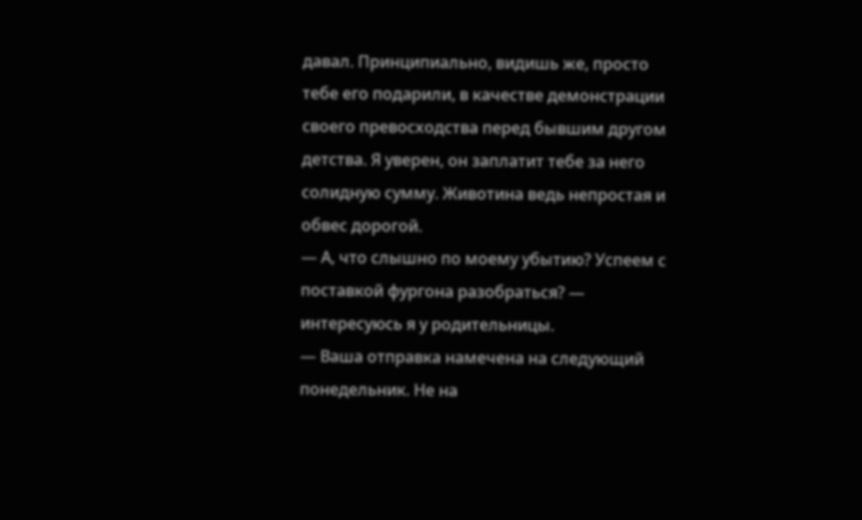давал. Принципиально, видишь же, просто тебе его подарили, в качестве демонстрации своего превосходства перед бывшим другом детства. Я уверен, он заплатит тебе за него солидную сумму. Животина ведь непростая и обвес дорогой.
— А, что слышно по моему убытию? Успеем с поставкой фургона разобраться? — интересуюсь я у родительницы.
— Ваша отправка намечена на следующий понедельник. Не на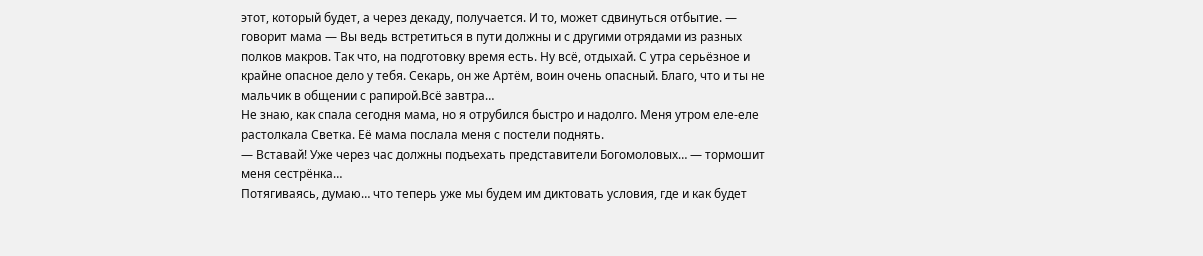этот, который будет, а через декаду, получается. И то, может сдвинуться отбытие. — говорит мама — Вы ведь встретиться в пути должны и с другими отрядами из разных полков макров. Так что, на подготовку время есть. Ну всё, отдыхай. С утра серьёзное и крайне опасное дело у тебя. Секарь, он же Артём, воин очень опасный. Благо, что и ты не мальчик в общении с рапирой.Всё завтра…
Не знаю, как спала сегодня мама, но я отрубился быстро и надолго. Меня утром еле-еле растолкала Светка. Её мама послала меня с постели поднять.
— Вставай! Уже через час должны подъехать представители Богомоловых… — тормошит меня сестрёнка…
Потягиваясь, думаю… что теперь уже мы будем им диктовать условия, где и как будет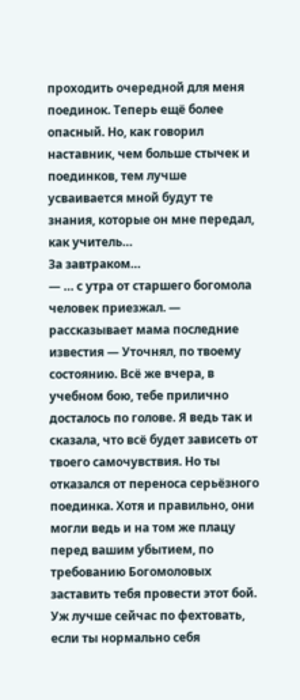проходить очередной для меня поединок. Теперь ещё более опасный. Но, как говорил наставник, чем больше стычек и поединков, тем лучше усваивается мной будут те знания, которые он мне передал, как учитель…
За завтраком…
— … с утра от старшего богомола человек приезжал. — рассказывает мама последние известия — Уточнял, по твоему состоянию. Всё же вчера, в учебном бою, тебе прилично досталось по голове. Я ведь так и сказала, что всё будет зависеть от твоего самочувствия. Но ты отказался от переноса серьёзного поединка. Хотя и правильно, они могли ведь и на том же плацу перед вашим убытием, по требованию Богомоловых заставить тебя провести этот бой. Уж лучше сейчас по фехтовать, если ты нормально себя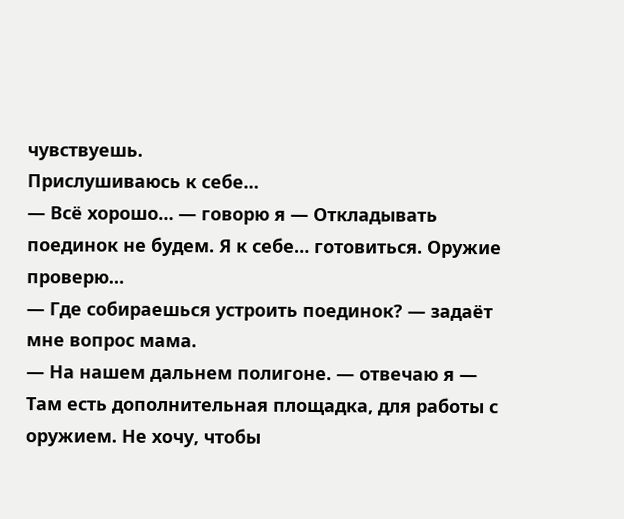чувствуешь.
Прислушиваюсь к себе…
— Всё хорошо… — говорю я — Откладывать поединок не будем. Я к себе… готовиться. Оружие проверю…
— Где собираешься устроить поединок? — задаёт мне вопрос мама.
— На нашем дальнем полигоне. — отвечаю я — Там есть дополнительная площадка, для работы с оружием. Не хочу, чтобы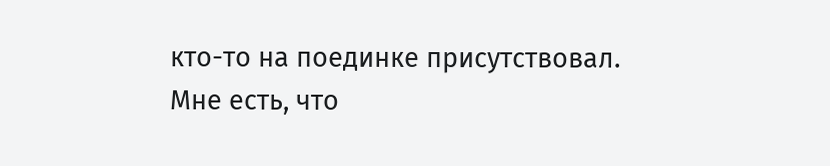кто-то на поединке присутствовал. Мне есть, что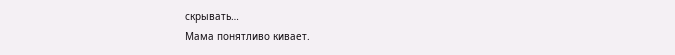скрывать…
Мама понятливо кивает.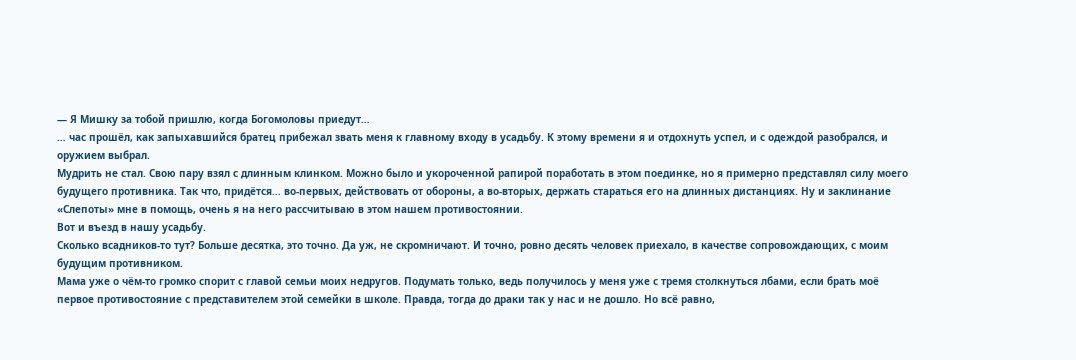— Я Мишку за тобой пришлю, когда Богомоловы приедут…
… час прошёл, как запыхавшийся братец прибежал звать меня к главному входу в усадьбу. К этому времени я и отдохнуть успел, и с одеждой разобрался, и оружием выбрал.
Мудрить не стал. Свою пару взял с длинным клинком. Можно было и укороченной рапирой поработать в этом поединке, но я примерно представлял силу моего будущего противника. Так что, придётся… во-первых, действовать от обороны, а во-вторых, держать стараться его на длинных дистанциях. Ну и заклинание «Слепоты» мне в помощь, очень я на него рассчитываю в этом нашем противостоянии.
Вот и въезд в нашу усадьбу.
Сколько всадников-то тут? Больше десятка, это точно. Да уж, не скромничают. И точно, ровно десять человек приехало, в качестве сопровождающих, с моим будущим противником.
Мама уже о чём-то громко спорит с главой семьи моих недругов. Подумать только, ведь получилось у меня уже с тремя столкнуться лбами, если брать моё первое противостояние с представителем этой семейки в школе. Правда, тогда до драки так у нас и не дошло. Но всё равно,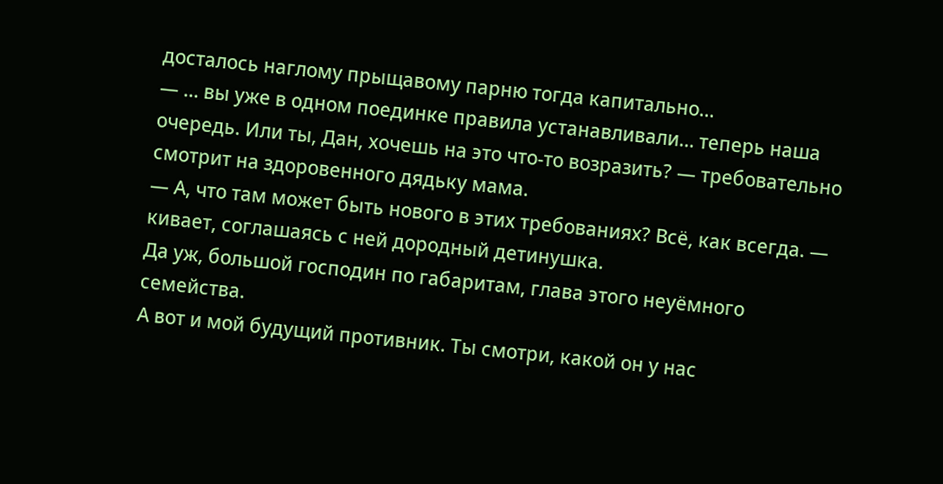досталось наглому прыщавому парню тогда капитально…
— … вы уже в одном поединке правила устанавливали… теперь наша очередь. Или ты, Дан, хочешь на это что-то возразить? — требовательно смотрит на здоровенного дядьку мама.
— А, что там может быть нового в этих требованиях? Всё, как всегда. — кивает, соглашаясь с ней дородный детинушка.
Да уж, большой господин по габаритам, глава этого неуёмного семейства.
А вот и мой будущий противник. Ты смотри, какой он у нас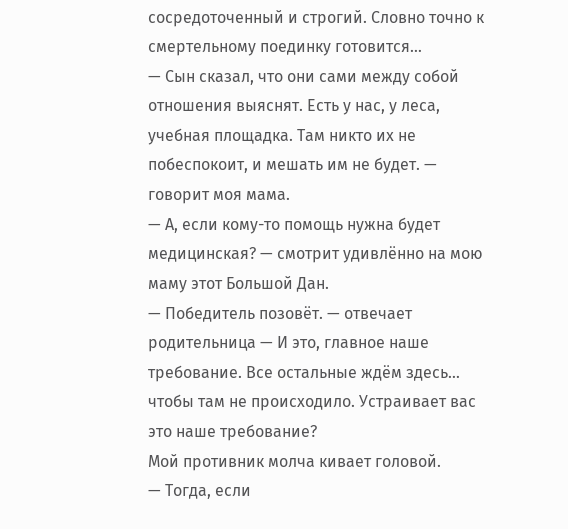сосредоточенный и строгий. Словно точно к смертельному поединку готовится…
— Сын сказал, что они сами между собой отношения выяснят. Есть у нас, у леса, учебная площадка. Там никто их не побеспокоит, и мешать им не будет. — говорит моя мама.
— А, если кому-то помощь нужна будет медицинская? — смотрит удивлённо на мою маму этот Большой Дан.
— Победитель позовёт. — отвечает родительница — И это, главное наше требование. Все остальные ждём здесь… чтобы там не происходило. Устраивает вас это наше требование?
Мой противник молча кивает головой.
— Тогда, если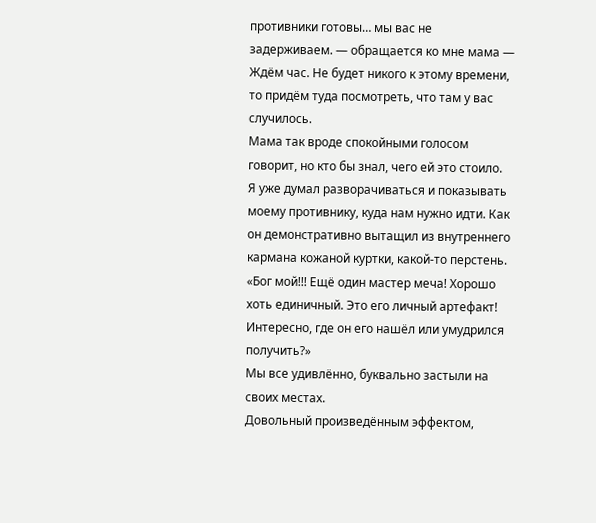противники готовы… мы вас не задерживаем. — обращается ко мне мама — Ждём час. Не будет никого к этому времени, то придём туда посмотреть, что там у вас случилось.
Мама так вроде спокойными голосом говорит, но кто бы знал, чего ей это стоило.
Я уже думал разворачиваться и показывать моему противнику, куда нам нужно идти. Как он демонстративно вытащил из внутреннего кармана кожаной куртки, какой-то перстень.
«Бог мой!!! Ещё один мастер меча! Хорошо хоть единичный. Это его личный артефакт! Интересно, где он его нашёл или умудрился получить?»
Мы все удивлённо, буквально застыли на своих местах.
Довольный произведённым эффектом,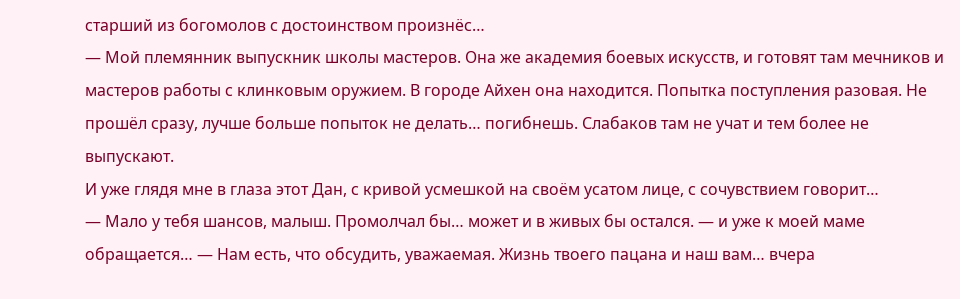старший из богомолов с достоинством произнёс…
— Мой племянник выпускник школы мастеров. Она же академия боевых искусств, и готовят там мечников и мастеров работы с клинковым оружием. В городе Айхен она находится. Попытка поступления разовая. Не прошёл сразу, лучше больше попыток не делать… погибнешь. Слабаков там не учат и тем более не выпускают.
И уже глядя мне в глаза этот Дан, с кривой усмешкой на своём усатом лице, с сочувствием говорит…
— Мало у тебя шансов, малыш. Промолчал бы… может и в живых бы остался. — и уже к моей маме обращается… — Нам есть, что обсудить, уважаемая. Жизнь твоего пацана и наш вам… вчера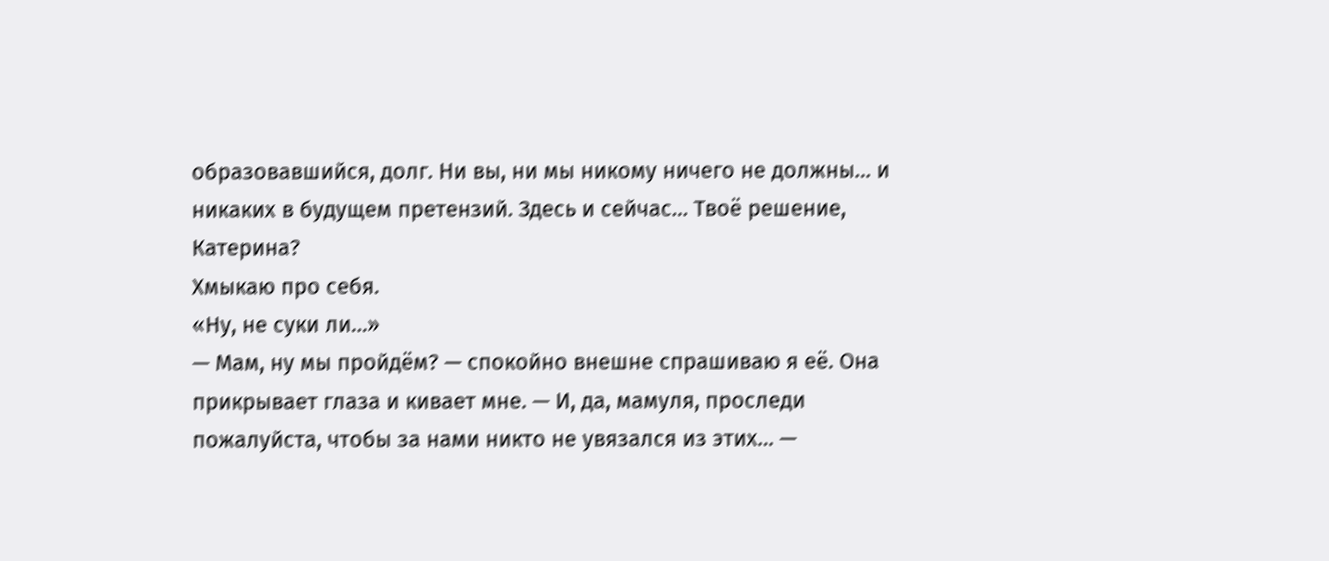образовавшийся, долг. Ни вы, ни мы никому ничего не должны… и никаких в будущем претензий. Здесь и сейчас… Твоё решение, Катерина?
Хмыкаю про себя.
«Ну, не суки ли…»
— Мам, ну мы пройдём? — спокойно внешне спрашиваю я её. Она прикрывает глаза и кивает мне. — И, да, мамуля, проследи пожалуйста, чтобы за нами никто не увязался из этих… —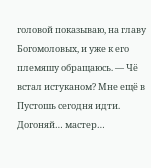головой показываю, на главу Богомоловых, и уже к его племяшу обращаюсь. — Чё встал истуканом? Мне ещё в Пустошь сегодня идти. Догоняй… мастер…